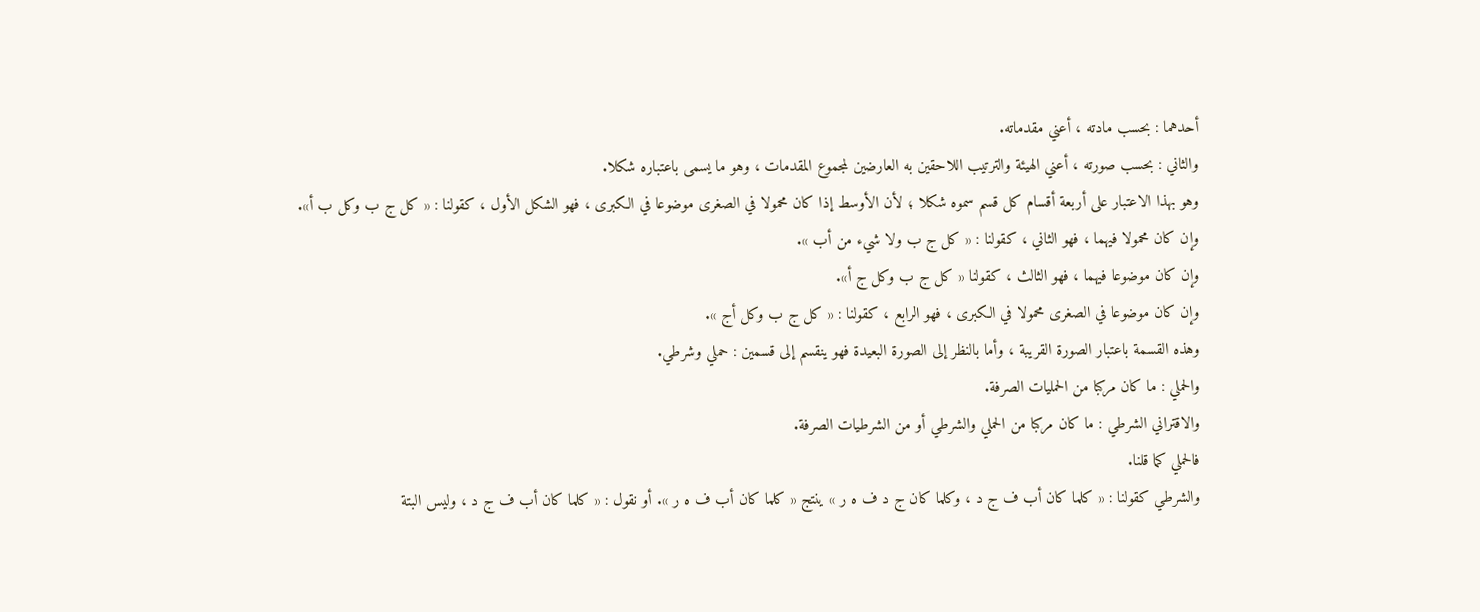أحدهما : بحسب مادته ، أعني مقدماته.
والثاني : بحسب صورته ، أعني الهيئة والترتيب اللاحقين به العارضين لمجموع المقدمات ، وهو ما يسمى باعتباره شكلا.
وهو بهذا الاعتبار على أربعة أقسام كل قسم سموه شكلا ؛ لأن الأوسط إذا كان محمولا في الصغرى موضوعا في الكبرى ، فهو الشكل الأول ، كقولنا : « كل ج ب وكل ب أ».
وإن كان محمولا فيهما ، فهو الثاني ، كقولنا : « كل ج ب ولا شيء من أب ».
وإن كان موضوعا فيهما ، فهو الثالث ، كقولنا « كل ج ب وكل ج أ».
وإن كان موضوعا في الصغرى محمولا في الكبرى ، فهو الرابع ، كقولنا : « كل ج ب وكل أج ».
وهذه القسمة باعتبار الصورة القريبة ، وأما بالنظر إلى الصورة البعيدة فهو ينقسم إلى قسمين : حملي وشرطي.
والحملي : ما كان مركبا من الحمليات الصرفة.
والاقتراني الشرطي : ما كان مركبا من الحملي والشرطي أو من الشرطيات الصرفة.
فالحملي كما قلنا.
والشرطي كقولنا : « كلما كان أب ف ج د ، وكلما كان ج د ف ه ر » ينتج « كلما كان أب ف ه ر ». أو نقول : « كلما كان أب ف ج د ، وليس البتة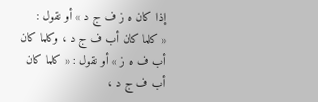إذا كان ه ز ف ج د » أو نقول :
« كلما كان أب ف ج د ، وكلما كان أب ف ه ز » أو نقول : « كلما كان أب ف ج د ،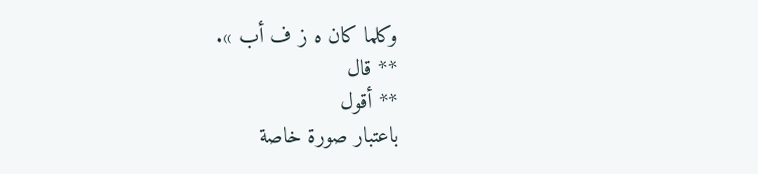وكلما كان ه ز ف أب ».
** قال
** أقول
باعتبار صورة خاصة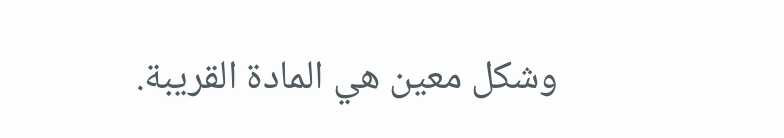وشكل معين هي المادة القريبة.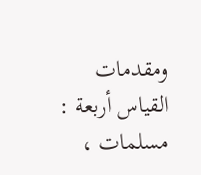ومقدمات القياس أربعة : مسلمات ،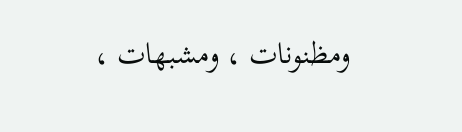ومظنونات ، ومشبهات ،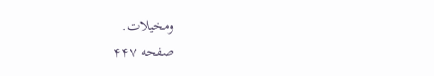ومخيلات.
صفحه ۴۴۷